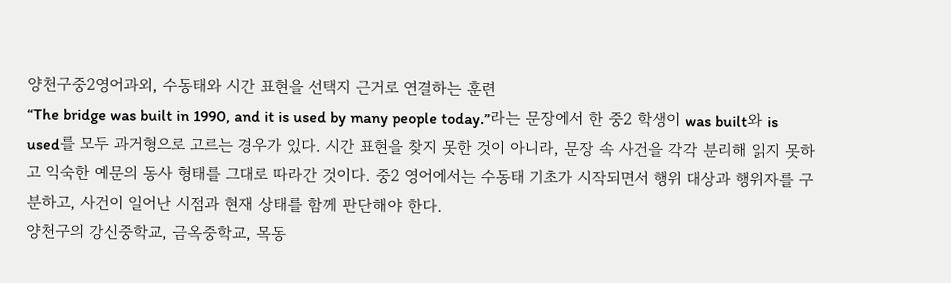양천구중2영어과외, 수동태와 시간 표현을 선택지 근거로 연결하는 훈련
“The bridge was built in 1990, and it is used by many people today.”라는 문장에서 한 중2 학생이 was built와 is used를 모두 과거형으로 고르는 경우가 있다. 시간 표현을 찾지 못한 것이 아니라, 문장 속 사건을 각각 분리해 읽지 못하고 익숙한 예문의 동사 형태를 그대로 따라간 것이다. 중2 영어에서는 수동태 기초가 시작되면서 행위 대상과 행위자를 구분하고, 사건이 일어난 시점과 현재 상태를 함께 판단해야 한다.
양천구의 강신중학교, 금옥중학교, 목동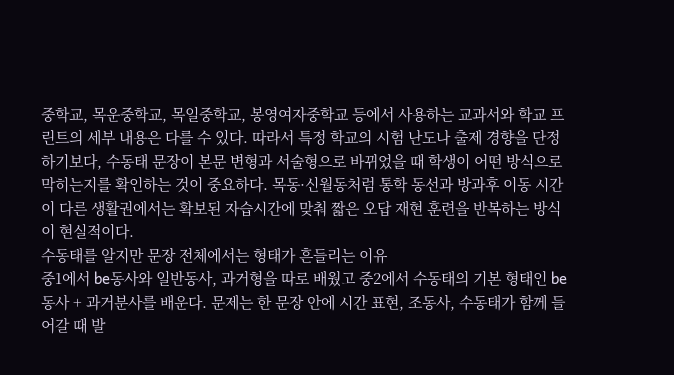중학교, 목운중학교, 목일중학교, 봉영여자중학교 등에서 사용하는 교과서와 학교 프린트의 세부 내용은 다를 수 있다. 따라서 특정 학교의 시험 난도나 출제 경향을 단정하기보다, 수동태 문장이 본문 변형과 서술형으로 바뀌었을 때 학생이 어떤 방식으로 막히는지를 확인하는 것이 중요하다. 목동·신월동처럼 통학 동선과 방과후 이동 시간이 다른 생활권에서는 확보된 자습시간에 맞춰 짧은 오답 재현 훈련을 반복하는 방식이 현실적이다.
수동태를 알지만 문장 전체에서는 형태가 흔들리는 이유
중1에서 be동사와 일반동사, 과거형을 따로 배웠고 중2에서 수동태의 기본 형태인 be동사 + 과거분사를 배운다. 문제는 한 문장 안에 시간 표현, 조동사, 수동태가 함께 들어갈 때 발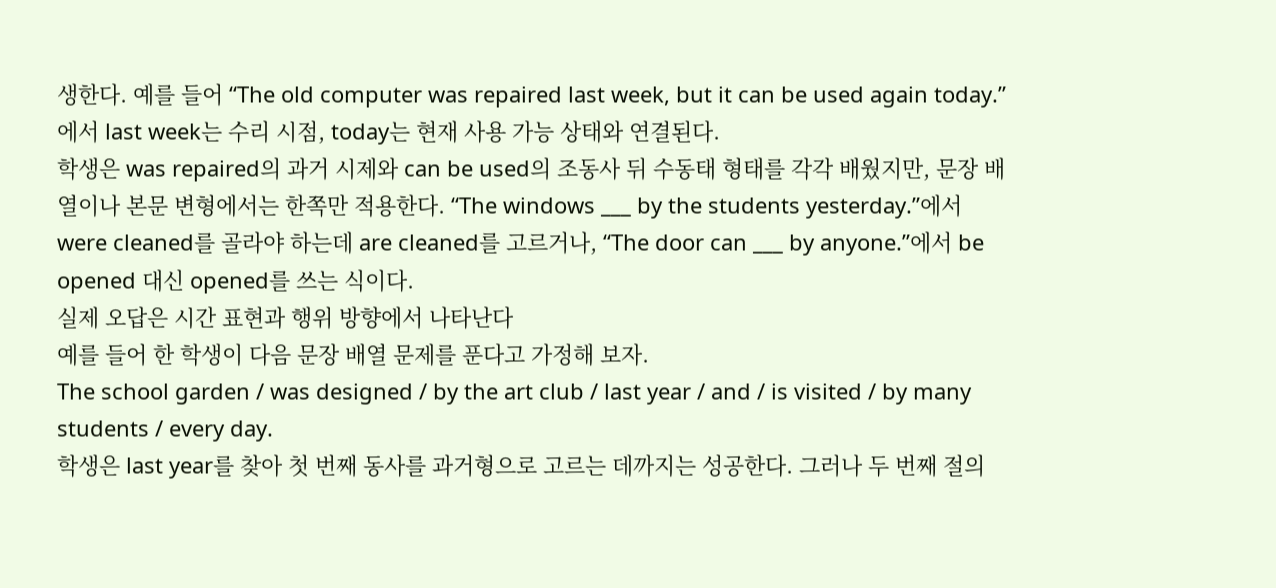생한다. 예를 들어 “The old computer was repaired last week, but it can be used again today.”에서 last week는 수리 시점, today는 현재 사용 가능 상태와 연결된다.
학생은 was repaired의 과거 시제와 can be used의 조동사 뒤 수동태 형태를 각각 배웠지만, 문장 배열이나 본문 변형에서는 한쪽만 적용한다. “The windows ___ by the students yesterday.”에서 were cleaned를 골라야 하는데 are cleaned를 고르거나, “The door can ___ by anyone.”에서 be opened 대신 opened를 쓰는 식이다.
실제 오답은 시간 표현과 행위 방향에서 나타난다
예를 들어 한 학생이 다음 문장 배열 문제를 푼다고 가정해 보자.
The school garden / was designed / by the art club / last year / and / is visited / by many students / every day.
학생은 last year를 찾아 첫 번째 동사를 과거형으로 고르는 데까지는 성공한다. 그러나 두 번째 절의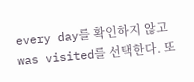every day를 확인하지 않고 was visited를 선택한다. 또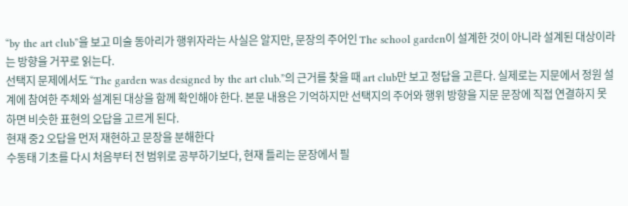“by the art club”을 보고 미술 동아리가 행위자라는 사실은 알지만, 문장의 주어인 The school garden이 설계한 것이 아니라 설계된 대상이라는 방향을 거꾸로 읽는다.
선택지 문제에서도 “The garden was designed by the art club.”의 근거를 찾을 때 art club만 보고 정답을 고른다. 실제로는 지문에서 정원 설계에 참여한 주체와 설계된 대상을 함께 확인해야 한다. 본문 내용은 기억하지만 선택지의 주어와 행위 방향을 지문 문장에 직접 연결하지 못하면 비슷한 표현의 오답을 고르게 된다.
현재 중2 오답을 먼저 재현하고 문장을 분해한다
수동태 기초를 다시 처음부터 전 범위로 공부하기보다, 현재 틀리는 문장에서 필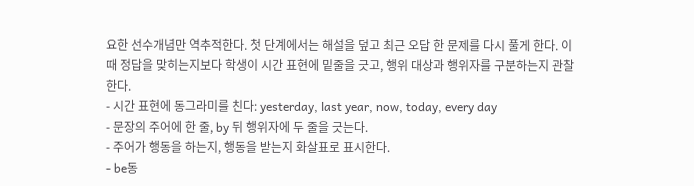요한 선수개념만 역추적한다. 첫 단계에서는 해설을 덮고 최근 오답 한 문제를 다시 풀게 한다. 이때 정답을 맞히는지보다 학생이 시간 표현에 밑줄을 긋고, 행위 대상과 행위자를 구분하는지 관찰한다.
- 시간 표현에 동그라미를 친다: yesterday, last year, now, today, every day
- 문장의 주어에 한 줄, by 뒤 행위자에 두 줄을 긋는다.
- 주어가 행동을 하는지, 행동을 받는지 화살표로 표시한다.
- be동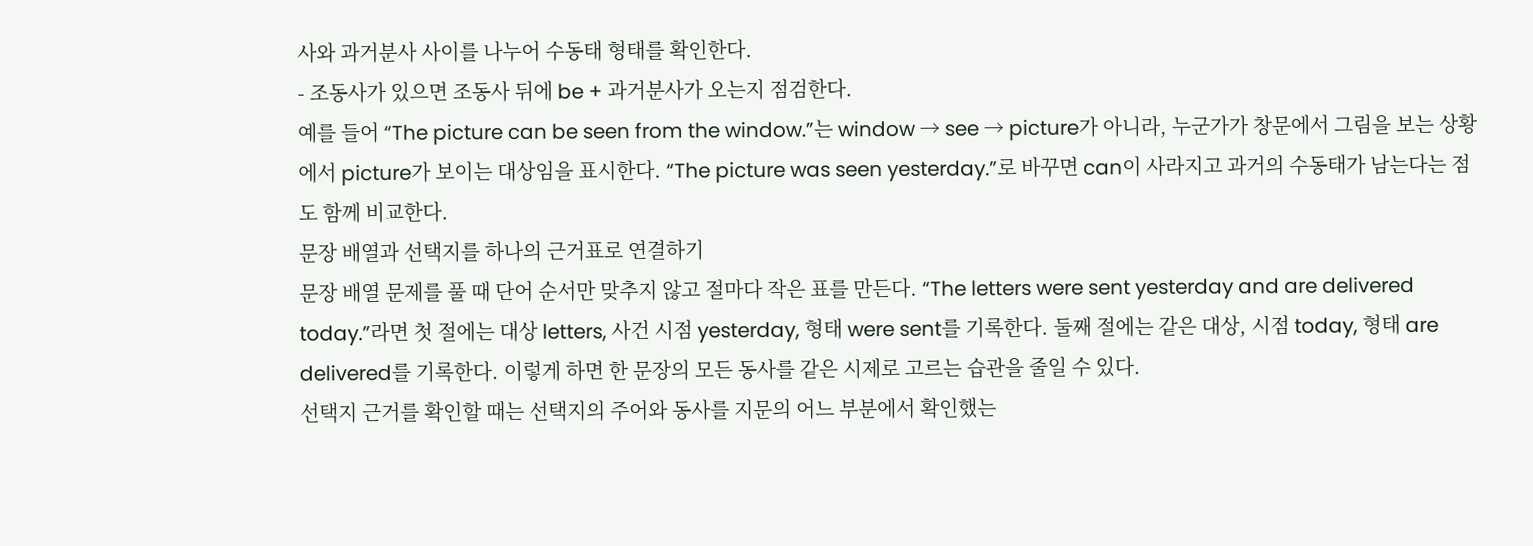사와 과거분사 사이를 나누어 수동태 형태를 확인한다.
- 조동사가 있으면 조동사 뒤에 be + 과거분사가 오는지 점검한다.
예를 들어 “The picture can be seen from the window.”는 window → see → picture가 아니라, 누군가가 창문에서 그림을 보는 상황에서 picture가 보이는 대상임을 표시한다. “The picture was seen yesterday.”로 바꾸면 can이 사라지고 과거의 수동태가 남는다는 점도 함께 비교한다.
문장 배열과 선택지를 하나의 근거표로 연결하기
문장 배열 문제를 풀 때 단어 순서만 맞추지 않고 절마다 작은 표를 만든다. “The letters were sent yesterday and are delivered today.”라면 첫 절에는 대상 letters, 사건 시점 yesterday, 형태 were sent를 기록한다. 둘째 절에는 같은 대상, 시점 today, 형태 are delivered를 기록한다. 이렇게 하면 한 문장의 모든 동사를 같은 시제로 고르는 습관을 줄일 수 있다.
선택지 근거를 확인할 때는 선택지의 주어와 동사를 지문의 어느 부분에서 확인했는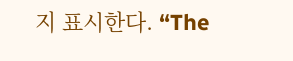지 표시한다. “The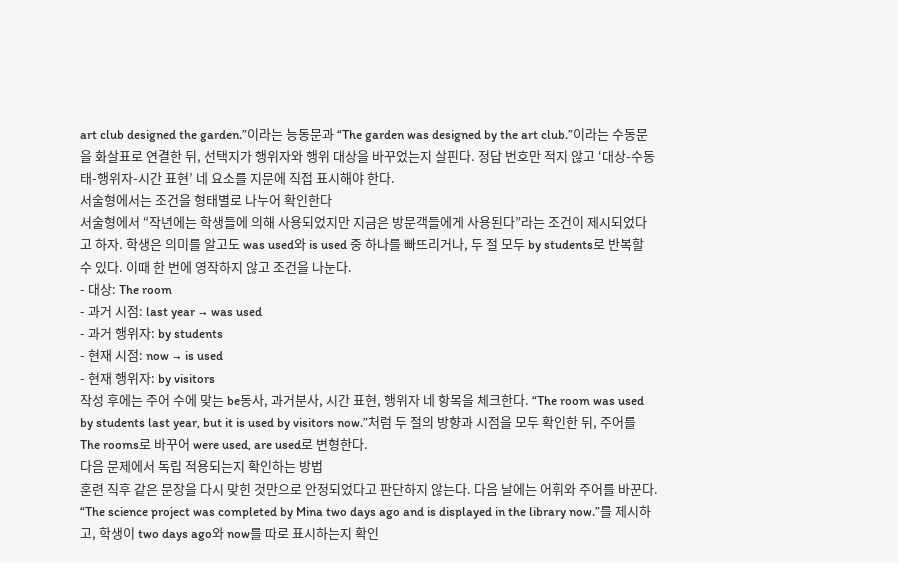art club designed the garden.”이라는 능동문과 “The garden was designed by the art club.”이라는 수동문을 화살표로 연결한 뒤, 선택지가 행위자와 행위 대상을 바꾸었는지 살핀다. 정답 번호만 적지 않고 ‘대상-수동태-행위자-시간 표현’ 네 요소를 지문에 직접 표시해야 한다.
서술형에서는 조건을 형태별로 나누어 확인한다
서술형에서 “작년에는 학생들에 의해 사용되었지만 지금은 방문객들에게 사용된다”라는 조건이 제시되었다고 하자. 학생은 의미를 알고도 was used와 is used 중 하나를 빠뜨리거나, 두 절 모두 by students로 반복할 수 있다. 이때 한 번에 영작하지 않고 조건을 나눈다.
- 대상: The room
- 과거 시점: last year → was used
- 과거 행위자: by students
- 현재 시점: now → is used
- 현재 행위자: by visitors
작성 후에는 주어 수에 맞는 be동사, 과거분사, 시간 표현, 행위자 네 항목을 체크한다. “The room was used by students last year, but it is used by visitors now.”처럼 두 절의 방향과 시점을 모두 확인한 뒤, 주어를 The rooms로 바꾸어 were used, are used로 변형한다.
다음 문제에서 독립 적용되는지 확인하는 방법
훈련 직후 같은 문장을 다시 맞힌 것만으로 안정되었다고 판단하지 않는다. 다음 날에는 어휘와 주어를 바꾼다. “The science project was completed by Mina two days ago and is displayed in the library now.”를 제시하고, 학생이 two days ago와 now를 따로 표시하는지 확인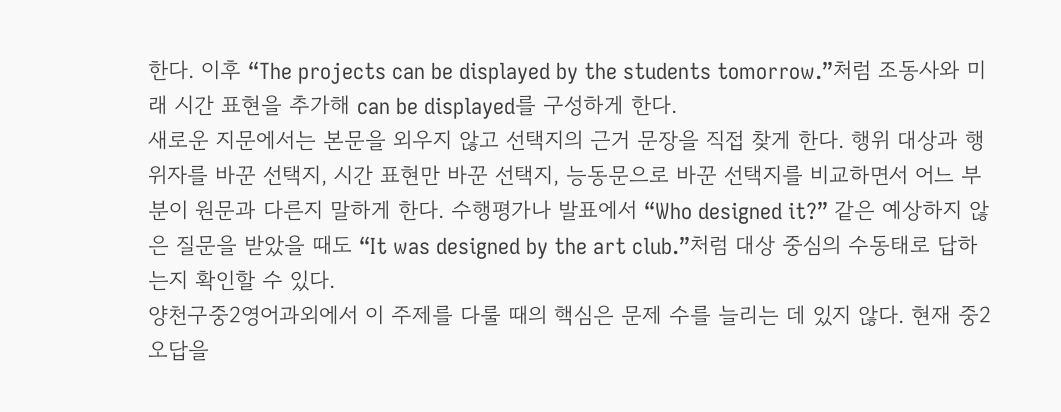한다. 이후 “The projects can be displayed by the students tomorrow.”처럼 조동사와 미래 시간 표현을 추가해 can be displayed를 구성하게 한다.
새로운 지문에서는 본문을 외우지 않고 선택지의 근거 문장을 직접 찾게 한다. 행위 대상과 행위자를 바꾼 선택지, 시간 표현만 바꾼 선택지, 능동문으로 바꾼 선택지를 비교하면서 어느 부분이 원문과 다른지 말하게 한다. 수행평가나 발표에서 “Who designed it?” 같은 예상하지 않은 질문을 받았을 때도 “It was designed by the art club.”처럼 대상 중심의 수동태로 답하는지 확인할 수 있다.
양천구중2영어과외에서 이 주제를 다룰 때의 핵심은 문제 수를 늘리는 데 있지 않다. 현재 중2 오답을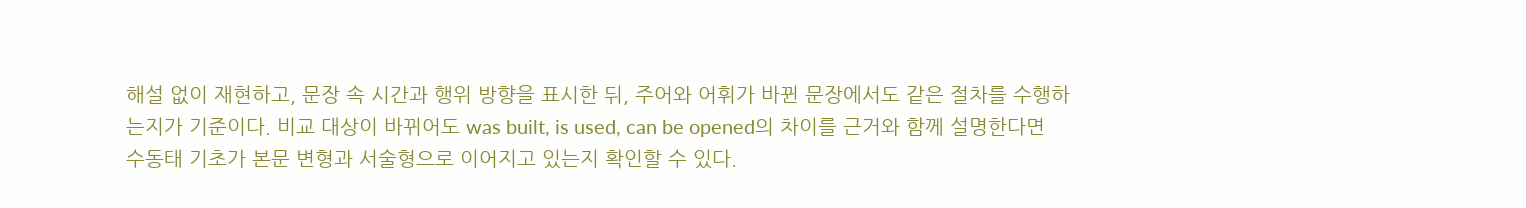해설 없이 재현하고, 문장 속 시간과 행위 방향을 표시한 뒤, 주어와 어휘가 바뀐 문장에서도 같은 절차를 수행하는지가 기준이다. 비교 대상이 바뀌어도 was built, is used, can be opened의 차이를 근거와 함께 설명한다면 수동태 기초가 본문 변형과 서술형으로 이어지고 있는지 확인할 수 있다.